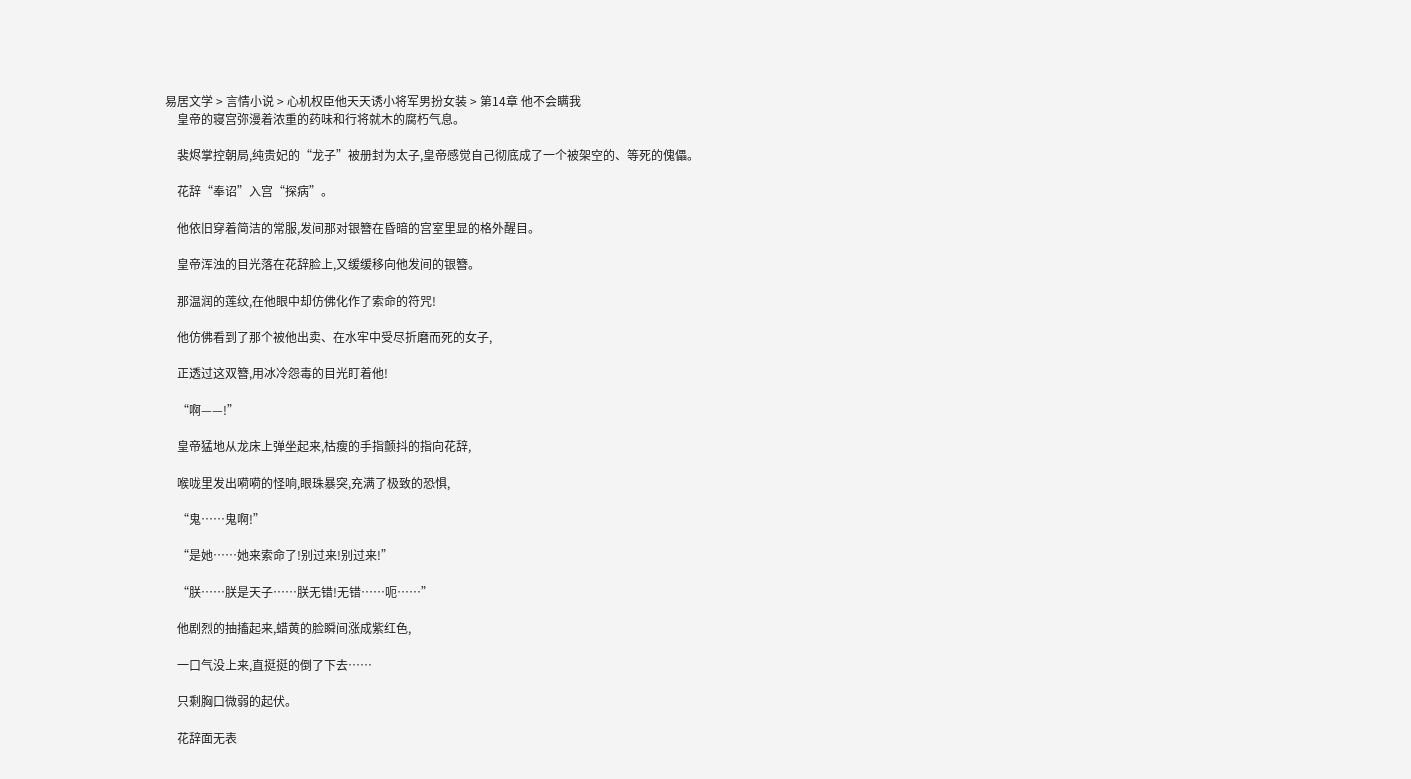易居文学 > 言情小说 > 心机权臣他天天诱小将军男扮女装 > 第14章 他不会瞒我
    皇帝的寝宫弥漫着浓重的药味和行将就木的腐朽气息。

    裴烬掌控朝局,纯贵妃的“龙子”被册封为太子,皇帝感觉自己彻底成了一个被架空的、等死的傀儡。

    花辞“奉诏”入宫“探病”。

    他依旧穿着简洁的常服,发间那对银簪在昏暗的宫室里显的格外醒目。

    皇帝浑浊的目光落在花辞脸上,又缓缓移向他发间的银簪。

    那温润的莲纹,在他眼中却仿佛化作了索命的符咒!

    他仿佛看到了那个被他出卖、在水牢中受尽折磨而死的女子,

    正透过这双簪,用冰冷怨毒的目光盯着他!

    “啊——!”

    皇帝猛地从龙床上弹坐起来,枯瘦的手指颤抖的指向花辞,

    喉咙里发出嗬嗬的怪响,眼珠暴突,充满了极致的恐惧,

    “鬼……鬼啊!”

    “是她……她来索命了!别过来!别过来!”

    “朕……朕是天子……朕无错!无错……呃……”

    他剧烈的抽搐起来,蜡黄的脸瞬间涨成紫红色,

    一口气没上来,直挺挺的倒了下去……

    只剩胸口微弱的起伏。

    花辞面无表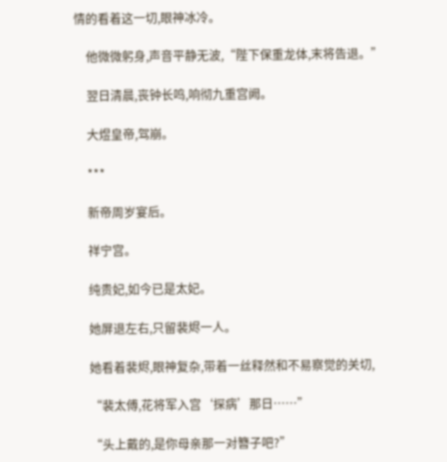情的看着这一切,眼神冰冷。

    他微微躬身,声音平静无波,“陛下保重龙体,末将告退。”

    翌日清晨,丧钟长鸣,响彻九重宫阙。

    大煜皇帝,驾崩。

    ***

    新帝周岁宴后。

    祥宁宫。

    纯贵妃,如今已是太妃。

    她屏退左右,只留裴烬一人。

    她看着裴烬,眼神复杂,带着一丝释然和不易察觉的关切,

    “裴太傅,花将军入宫‘探病’那日……”

    “头上戴的,是你母亲那一对簪子吧?”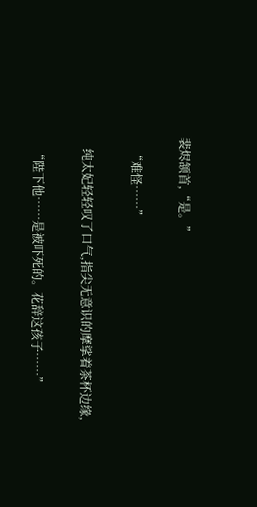裴烬颔首,“是。”

    “难怪……”

    纯太妃轻轻叹了口气,指尖无意识的摩挲着茶杯边缘,

    “陛下他……是被吓死的。花辞这孩子……”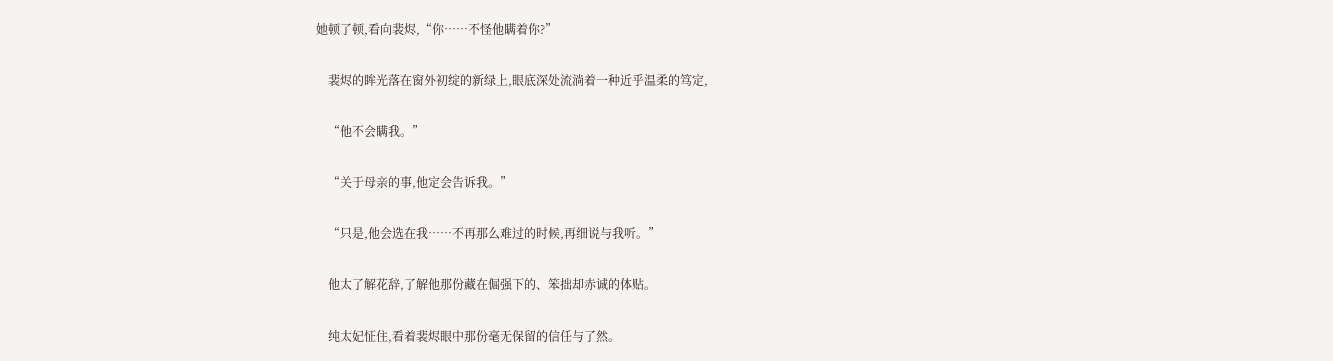她顿了顿,看向裴烬,“你……不怪他瞒着你?”

    裴烬的眸光落在窗外初绽的新绿上,眼底深处流淌着一种近乎温柔的笃定,

    “他不会瞒我。”

    “关于母亲的事,他定会告诉我。”

    “只是,他会选在我……不再那么难过的时候,再细说与我听。”

    他太了解花辞,了解他那份藏在倔强下的、笨拙却赤诚的体贴。

    纯太妃怔住,看着裴烬眼中那份毫无保留的信任与了然。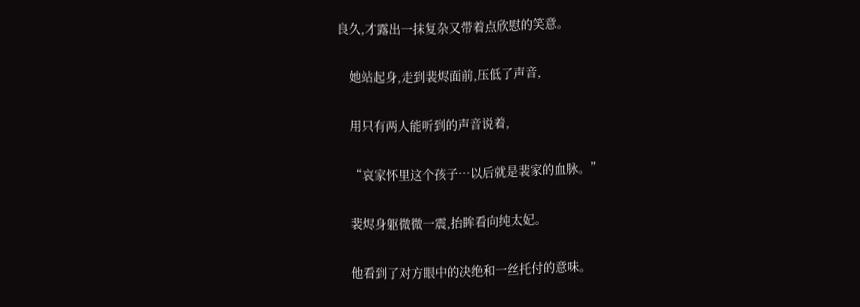良久,才露出一抹复杂又带着点欣慰的笑意。

    她站起身,走到裴烬面前,压低了声音,

    用只有两人能听到的声音说着,

    “哀家怀里这个孩子…以后就是裴家的血脉。”

    裴烬身躯微微一震,抬眸看向纯太妃。

    他看到了对方眼中的决绝和一丝托付的意味。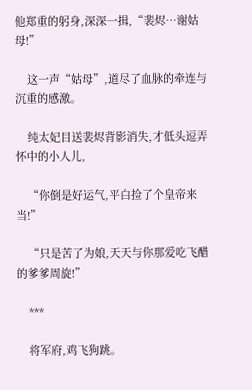他郑重的躬身,深深一揖,“裴烬…谢姑母!”

    这一声“姑母”,道尽了血脉的牵连与沉重的感激。

    纯太妃目送裴烬背影消失,才低头逗弄怀中的小人儿,

    “你倒是好运气,平白捡了个皇帝来当!”

    “只是苦了为娘,天天与你那爱吃飞醋的爹爹周旋!”

    ***

    将军府,鸡飞狗跳。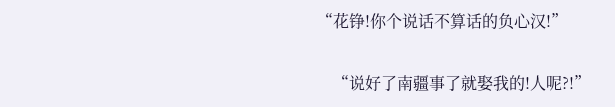“花铮!你个说话不算话的负心汉!”

    “说好了南疆事了就娶我的!人呢?!”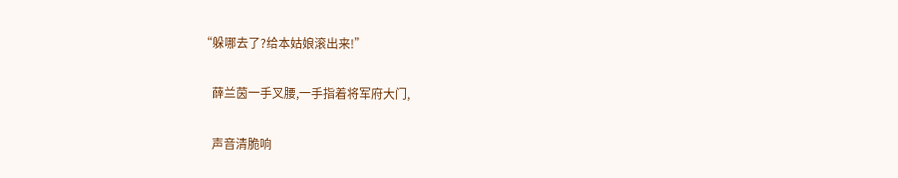“躲哪去了?给本姑娘滚出来!”

    薛兰茵一手叉腰,一手指着将军府大门,

    声音清脆响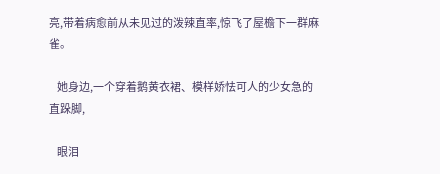亮,带着病愈前从未见过的泼辣直率,惊飞了屋檐下一群麻雀。

    她身边,一个穿着鹅黄衣裙、模样娇怯可人的少女急的直跺脚,

    眼泪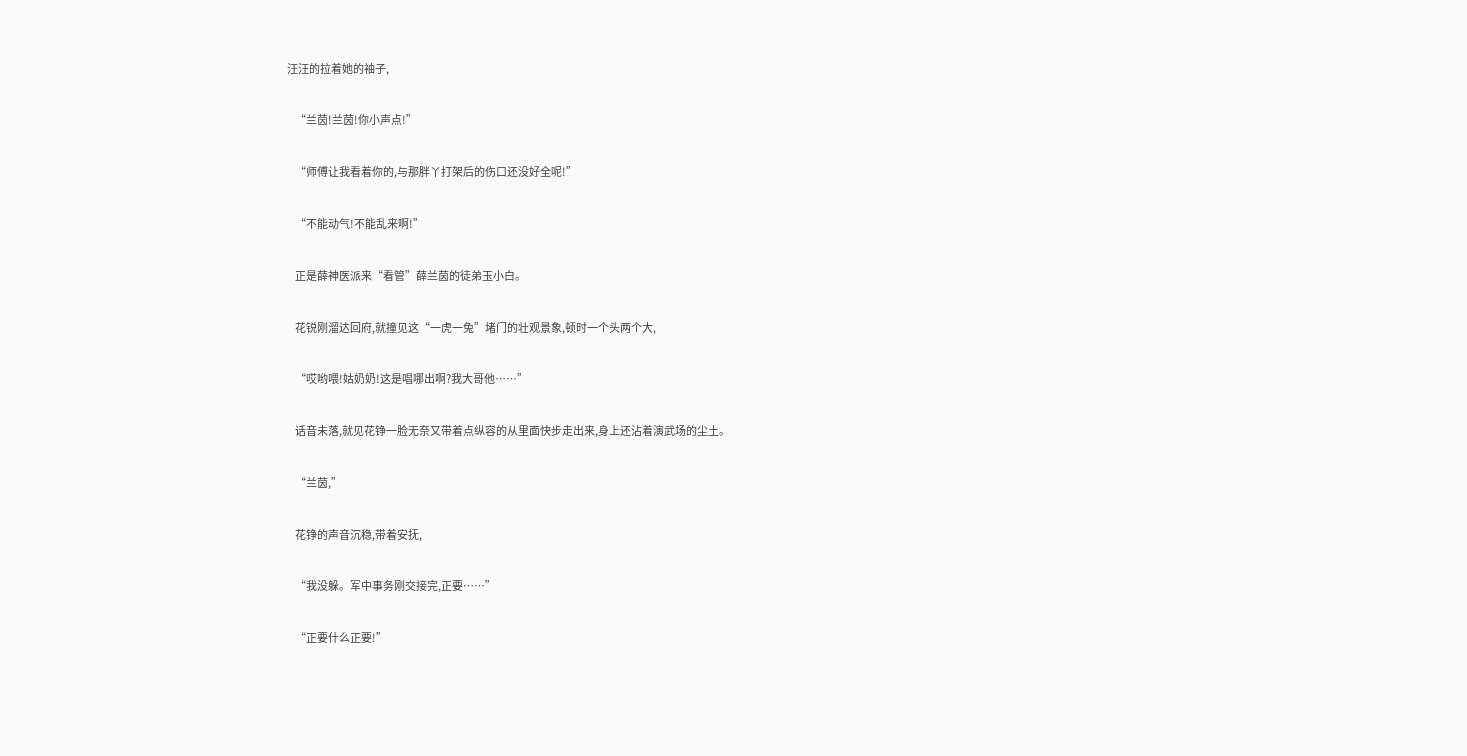汪汪的拉着她的袖子,

    “兰茵!兰茵!你小声点!”

    “师傅让我看着你的,与那胖丫打架后的伤口还没好全呢!”

    “不能动气!不能乱来啊!”

    正是薛神医派来“看管”薛兰茵的徒弟玉小白。

    花锐刚溜达回府,就撞见这“一虎一兔”堵门的壮观景象,顿时一个头两个大,

    “哎哟喂!姑奶奶!这是唱哪出啊?我大哥他……”

    话音未落,就见花铮一脸无奈又带着点纵容的从里面快步走出来,身上还沾着演武场的尘土。

    “兰茵,”

    花铮的声音沉稳,带着安抚,

    “我没躲。军中事务刚交接完,正要……”

    “正要什么正要!”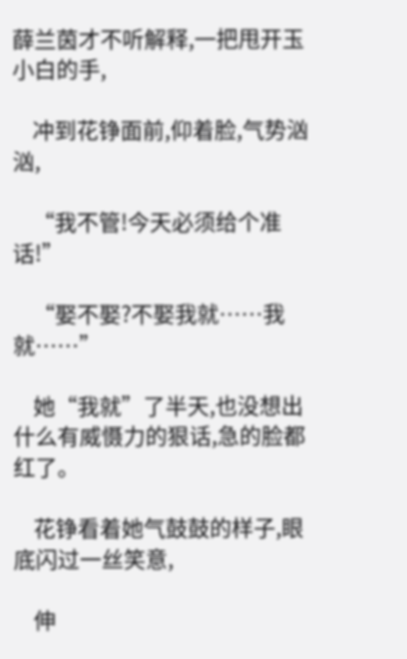薛兰茵才不听解释,一把甩开玉小白的手,

    冲到花铮面前,仰着脸,气势汹汹,

    “我不管!今天必须给个准话!”

    “娶不娶?不娶我就……我就……”

    她“我就”了半天,也没想出什么有威慑力的狠话,急的脸都红了。

    花铮看着她气鼓鼓的样子,眼底闪过一丝笑意,

    伸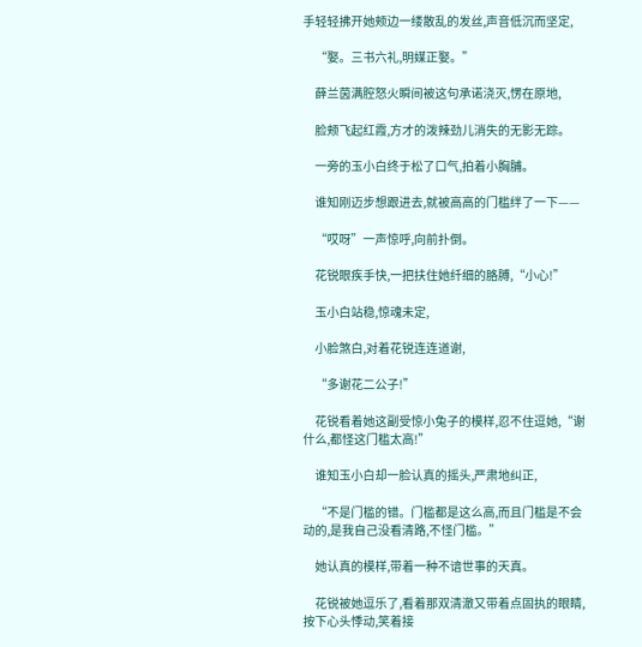手轻轻拂开她颊边一缕散乱的发丝,声音低沉而坚定,

    “娶。三书六礼,明媒正娶。”

    薛兰茵满腔怒火瞬间被这句承诺浇灭,愣在原地,

    脸颊飞起红霞,方才的泼辣劲儿消失的无影无踪。

    一旁的玉小白终于松了口气,拍着小胸脯。

    谁知刚迈步想跟进去,就被高高的门槛绊了一下——

    “哎呀”一声惊呼,向前扑倒。

    花锐眼疾手快,一把扶住她纤细的胳膊,“小心!”

    玉小白站稳,惊魂未定,

    小脸煞白,对着花锐连连道谢,

    “多谢花二公子!”

    花锐看着她这副受惊小兔子的模样,忍不住逗她,“谢什么,都怪这门槛太高!”

    谁知玉小白却一脸认真的摇头,严肃地纠正,

    “不是门槛的错。门槛都是这么高,而且门槛是不会动的,是我自己没看清路,不怪门槛。”

    她认真的模样,带着一种不谙世事的天真。

    花锐被她逗乐了,看着那双清澈又带着点固执的眼睛,按下心头悸动,笑着接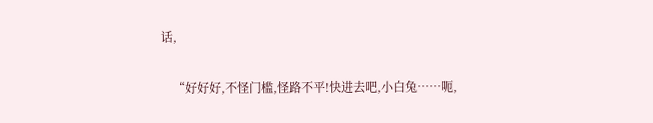话,

    “好好好,不怪门槛,怪路不平!快进去吧,小白兔……呃,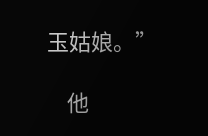玉姑娘。”

    他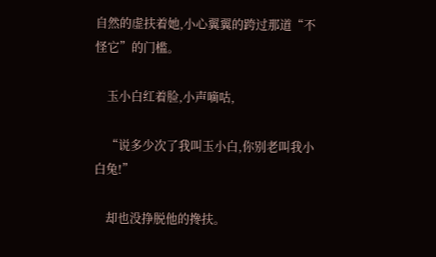自然的虚扶着她,小心翼翼的跨过那道“不怪它”的门槛。

    玉小白红着脸,小声嘀咕,

    “说多少次了我叫玉小白,你别老叫我小白兔!”

    却也没挣脱他的搀扶。